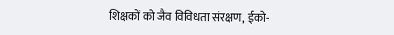शिक्षकों को जैव विविधता संरक्षण, ईको-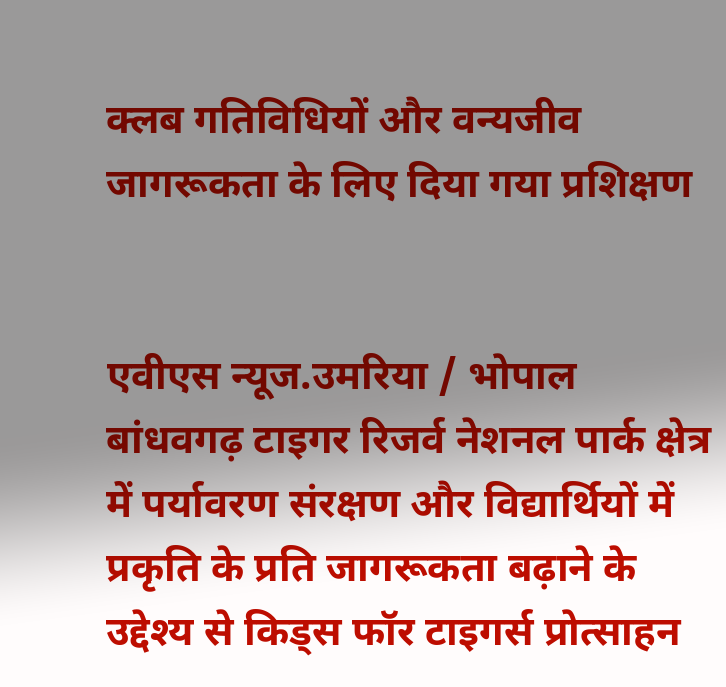क्लब गतिविधियों और वन्यजीव जागरूकता के लिए दिया गया प्रशिक्षण


एवीएस न्यूज.उमरिया / भोपाल
बांधवगढ़ टाइगर रिजर्व नेशनल पार्क क्षेत्र में पर्यावरण संरक्षण और विद्यार्थियों में प्रकृति के प्रति जागरूकता बढ़ाने के उद्देश्य से किड्स फॉर टाइगर्स प्रोत्साहन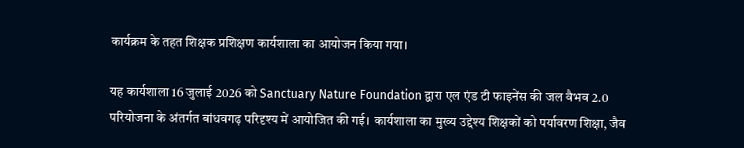कार्यक्रम के तहत शिक्षक प्रशिक्षण कार्यशाला का आयोजन किया गया।

यह कार्यशाला 16 जुलाई 2026 को Sanctuary Nature Foundation द्वारा एल एंड टी फाइनेंस की जल वैभव 2.0 परियोजना के अंतर्गत बांधवगढ़ परिदृश्य में आयोजित की गई। कार्यशाला का मुख्य उद्देश्य शिक्षकों को पर्यावरण शिक्षा, जैव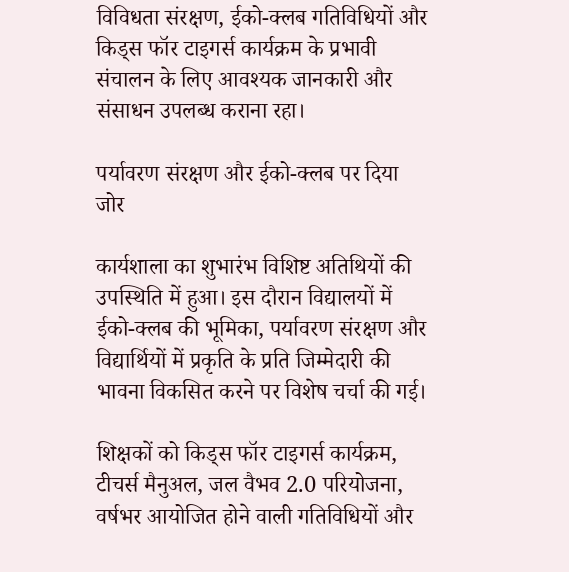विविधता संरक्षण, ईको-क्लब गतिविधियों और किड्स फॉर टाइगर्स कार्यक्रम के प्रभावी संचालन के लिए आवश्यक जानकारी और संसाधन उपलब्ध कराना रहा।

पर्यावरण संरक्षण और ईको-क्लब पर दिया जोर

कार्यशाला का शुभारंभ विशिष्ट अतिथियों की उपस्थिति में हुआ। इस दौरान विद्यालयों में ईको-क्लब की भूमिका, पर्यावरण संरक्षण और विद्यार्थियों में प्रकृति के प्रति जिम्मेदारी की भावना विकसित करने पर विशेष चर्चा की गई।

शिक्षकों को किड्स फॉर टाइगर्स कार्यक्रम, टीचर्स मैनुअल, जल वैभव 2.0 परियोजना, वर्षभर आयोजित होने वाली गतिविधियों और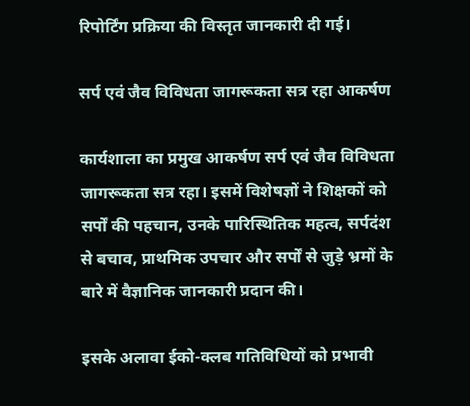रिपोर्टिंग प्रक्रिया की विस्तृत जानकारी दी गई।

सर्प एवं जैव विविधता जागरूकता सत्र रहा आकर्षण

कार्यशाला का प्रमुख आकर्षण सर्प एवं जैव विविधता जागरूकता सत्र रहा। इसमें विशेषज्ञों ने शिक्षकों को सर्पों की पहचान, उनके पारिस्थितिक महत्व, सर्पदंश से बचाव, प्राथमिक उपचार और सर्पों से जुड़े भ्रमों के बारे में वैज्ञानिक जानकारी प्रदान की।

इसके अलावा ईको-क्लब गतिविधियों को प्रभावी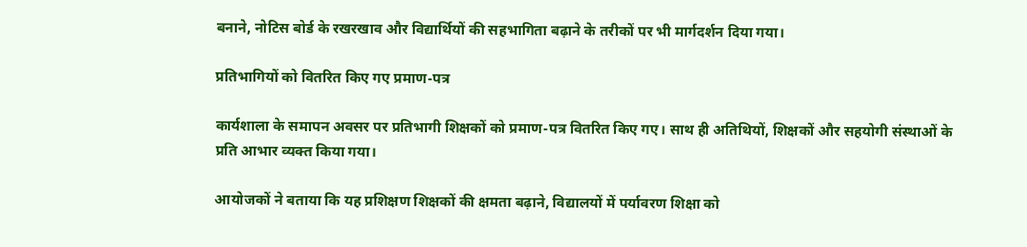बनाने, नोटिस बोर्ड के रखरखाव और विद्यार्थियों की सहभागिता बढ़ाने के तरीकों पर भी मार्गदर्शन दिया गया।

प्रतिभागियों को वितरित किए गए प्रमाण-पत्र

कार्यशाला के समापन अवसर पर प्रतिभागी शिक्षकों को प्रमाण-पत्र वितरित किए गए। साथ ही अतिथियों, शिक्षकों और सहयोगी संस्थाओं के प्रति आभार व्यक्त किया गया।

आयोजकों ने बताया कि यह प्रशिक्षण शिक्षकों की क्षमता बढ़ाने, विद्यालयों में पर्यावरण शिक्षा को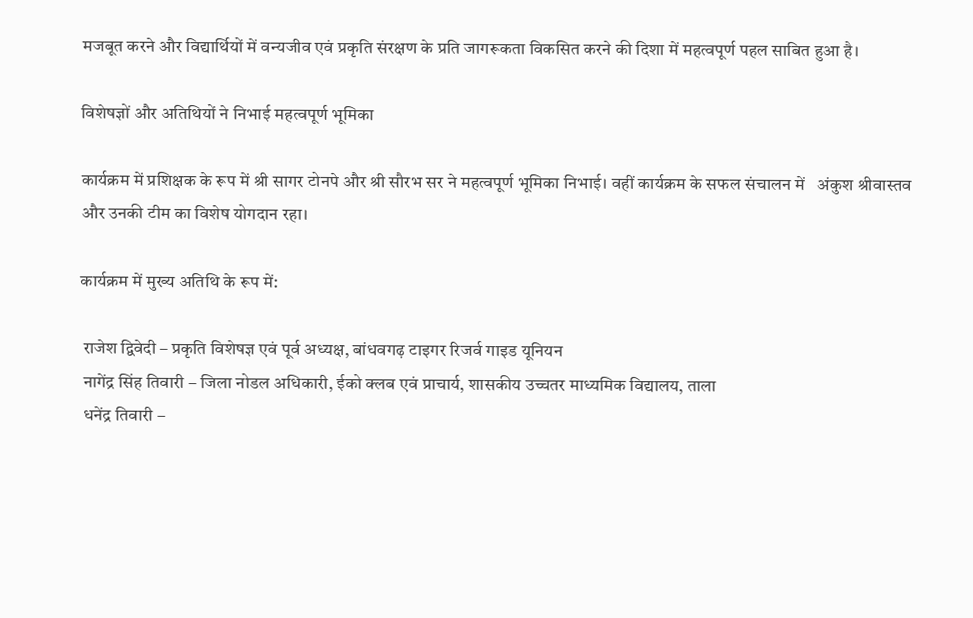मजबूत करने और विद्यार्थियों में वन्यजीव एवं प्रकृति संरक्षण के प्रति जागरूकता विकसित करने की दिशा में महत्वपूर्ण पहल साबित हुआ है।

विशेषज्ञों और अतिथियों ने निभाई महत्वपूर्ण भूमिका

कार्यक्रम में प्रशिक्षक के रूप में श्री सागर टोनपे और श्री सौरभ सर ने महत्वपूर्ण भूमिका निभाई। वहीं कार्यक्रम के सफल संचालन में   अंकुश श्रीवास्तव और उनकी टीम का विशेष योगदान रहा।

कार्यक्रम में मुख्य अतिथि के रूप में:

 राजेश द्विवेदी – प्रकृति विशेषज्ञ एवं पूर्व अध्यक्ष, बांधवगढ़ टाइगर रिजर्व गाइड यूनियन
 नागेंद्र सिंह तिवारी – जिला नोडल अधिकारी, ईको क्लब एवं प्राचार्य, शासकीय उच्चतर माध्यमिक विद्यालय, ताला
 धनेंद्र तिवारी –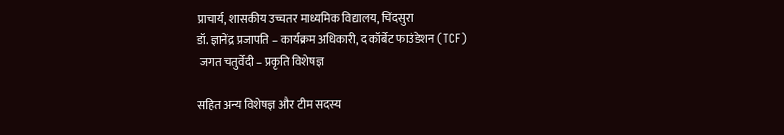प्राचार्य, शासकीय उच्चतर माध्यमिक विद्यालय, चिंदसुरा
डॉ. ज्ञानेंद्र प्रजापति – कार्यक्रम अधिकारी, द कॉर्बेट फाउंडेशन (TCF)
 जगत चतुर्वेदी – प्रकृति विशेषज्ञ

सहित अन्य विशेषज्ञ और टीम सदस्य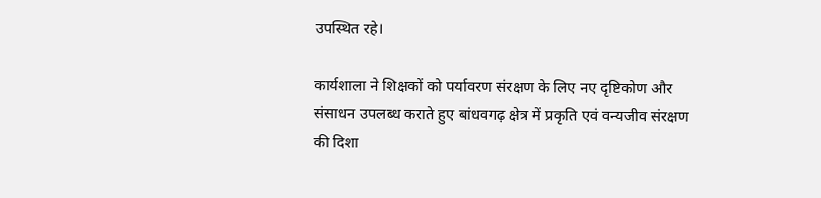उपस्थित रहे।

कार्यशाला ने शिक्षकों को पर्यावरण संरक्षण के लिए नए दृष्टिकोण और संसाधन उपलब्ध कराते हुए बांधवगढ़ क्षेत्र में प्रकृति एवं वन्यजीव संरक्षण की दिशा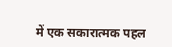में एक सकारात्मक पहल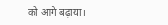को आगे बढ़ाया।